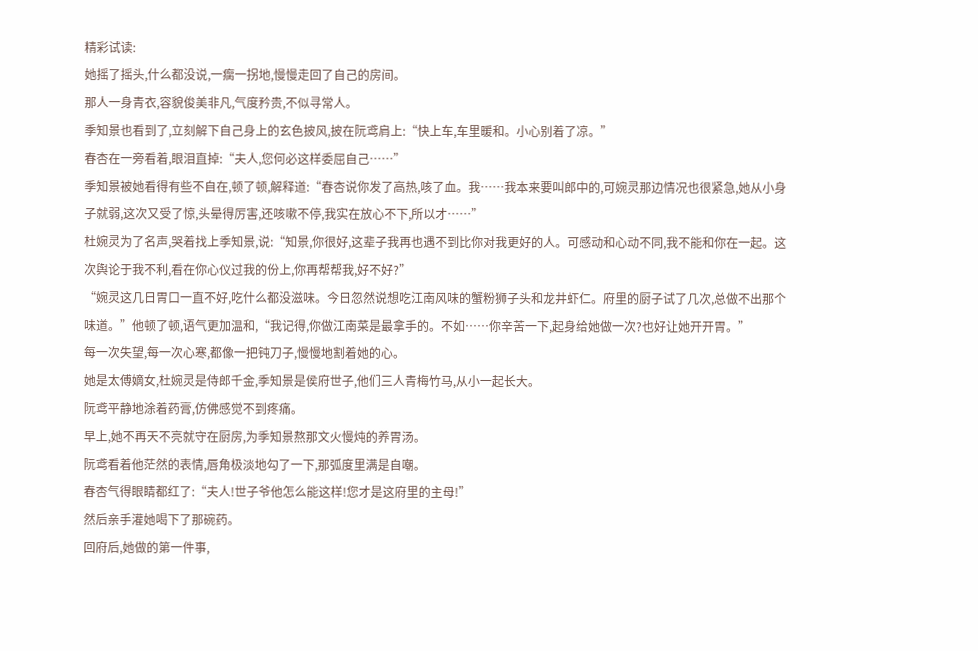精彩试读:
她摇了摇头,什么都没说,一瘸一拐地,慢慢走回了自己的房间。
那人一身青衣,容貌俊美非凡,气度矜贵,不似寻常人。
季知景也看到了,立刻解下自己身上的玄色披风,披在阮鸢肩上:“快上车,车里暖和。小心别着了凉。”
春杏在一旁看着,眼泪直掉:“夫人,您何必这样委屈自己……”
季知景被她看得有些不自在,顿了顿,解释道:“春杏说你发了高热,咳了血。我……我本来要叫郎中的,可婉灵那边情况也很紧急,她从小身子就弱,这次又受了惊,头晕得厉害,还咳嗽不停,我实在放心不下,所以才……”
杜婉灵为了名声,哭着找上季知景,说:“知景,你很好,这辈子我再也遇不到比你对我更好的人。可感动和心动不同,我不能和你在一起。这次舆论于我不利,看在你心仪过我的份上,你再帮帮我,好不好?”
“婉灵这几日胃口一直不好,吃什么都没滋味。今日忽然说想吃江南风味的蟹粉狮子头和龙井虾仁。府里的厨子试了几次,总做不出那个味道。”他顿了顿,语气更加温和,“我记得,你做江南菜是最拿手的。不如……你辛苦一下,起身给她做一次?也好让她开开胃。”
每一次失望,每一次心寒,都像一把钝刀子,慢慢地割着她的心。
她是太傅嫡女,杜婉灵是侍郎千金,季知景是侯府世子,他们三人青梅竹马,从小一起长大。
阮鸢平静地涂着药膏,仿佛感觉不到疼痛。
早上,她不再天不亮就守在厨房,为季知景熬那文火慢炖的养胃汤。
阮鸢看着他茫然的表情,唇角极淡地勾了一下,那弧度里满是自嘲。
春杏气得眼睛都红了:“夫人!世子爷他怎么能这样!您才是这府里的主母!”
然后亲手灌她喝下了那碗药。
回府后,她做的第一件事,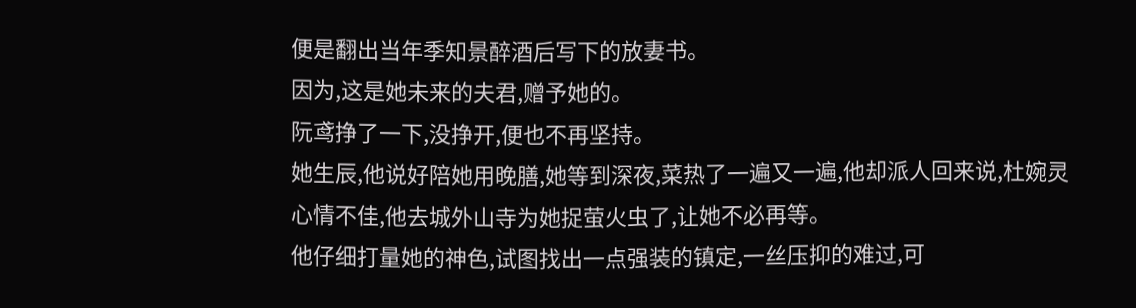便是翻出当年季知景醉酒后写下的放妻书。
因为,这是她未来的夫君,赠予她的。
阮鸢挣了一下,没挣开,便也不再坚持。
她生辰,他说好陪她用晚膳,她等到深夜,菜热了一遍又一遍,他却派人回来说,杜婉灵心情不佳,他去城外山寺为她捉萤火虫了,让她不必再等。
他仔细打量她的神色,试图找出一点强装的镇定,一丝压抑的难过,可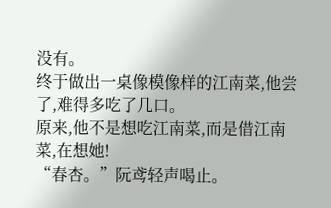没有。
终于做出一桌像模像样的江南菜,他尝了,难得多吃了几口。
原来,他不是想吃江南菜,而是借江南菜,在想她!
“春杏。”阮鸢轻声喝止。